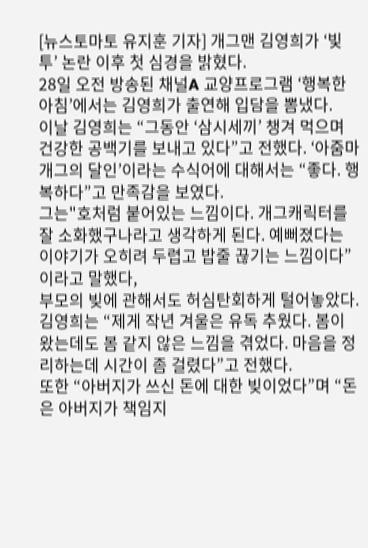[뉴스토마토 유지훈 기자] 개그맨 김영희가 ‘빛투’ 논란 이후 첫 심경을 밝혔다.
28일 오전 방송된 채널A 교양프로그램 ‘행복한 아침’에서는 김영희가 출연해 입담을 뽐냈다.
이날 김영희는 “그동안 ‘삼시세끼’ 챙겨 먹으며 건강한 공백기를 보내고 있다”고 전했다. ‘아줌마 개그의 달인’이라는 수식어에 대해서는 “좋다. 행복하다”고 만족감을 보였다.
그는"호처럼 붙어있는 느낌이다. 개그캐릭터를 잘 소화했구나라고 생각하게 된다. 예뻐졌다는 이야기가 오히려 두렵고 밥줄 끊기는 느낌이다”이라고 말했다,
부모의 빚에 관해서도 허심탄회하게 털어놓았다. 김영희는 “제게 작년 겨울은 유독 추웠다. 봄이 왔는데도 봄 같지 않은 느낌을 겪었다. 마음을 정리하는데 시간이 좀 걸렸다”고 전했다.
또한 “아버지가 쓰신 돈에 대한 빚이었다”며 “돈은 아버지가 책임지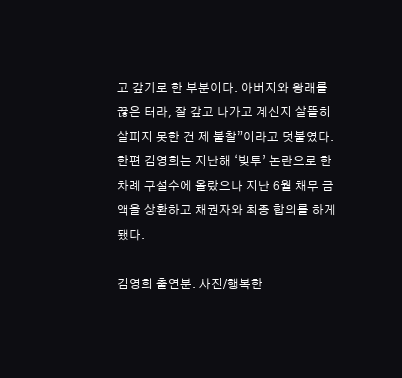고 갚기로 한 부분이다. 아버지와 왕래를 끊은 터라, 잘 갚고 나가고 계신지 살뜰히 살피지 못한 건 제 불찰”이라고 덧붙였다.
한편 김영희는 지난해 ‘빚투’ 논란으로 한 차례 구설수에 올랐으나 지난 6월 채무 금액을 상환하고 채권자와 최종 합의를 하게 됐다.

김영희 출연분. 사진/행복한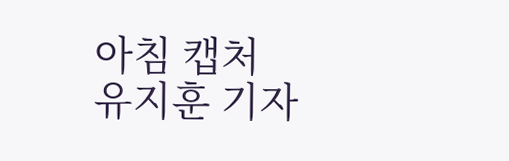아침 캡처
유지훈 기자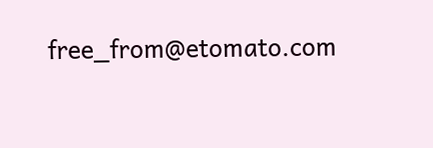free_from@etomato.com